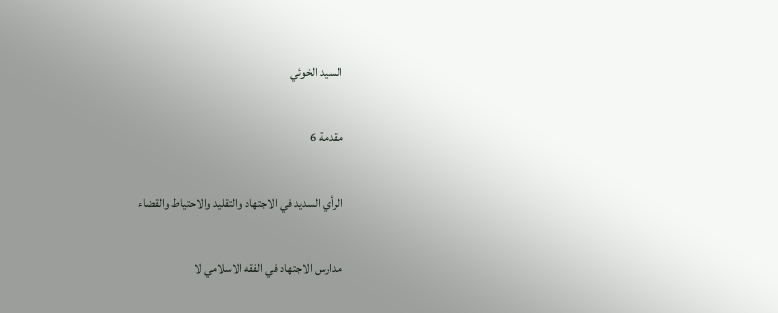السيد الخوئي

مقدمة 6

الرأي السديد في الاجتهاد والتقليد والاحتياط والقضاء

مدارس الاجتهاد في الفقه الاسلامي لا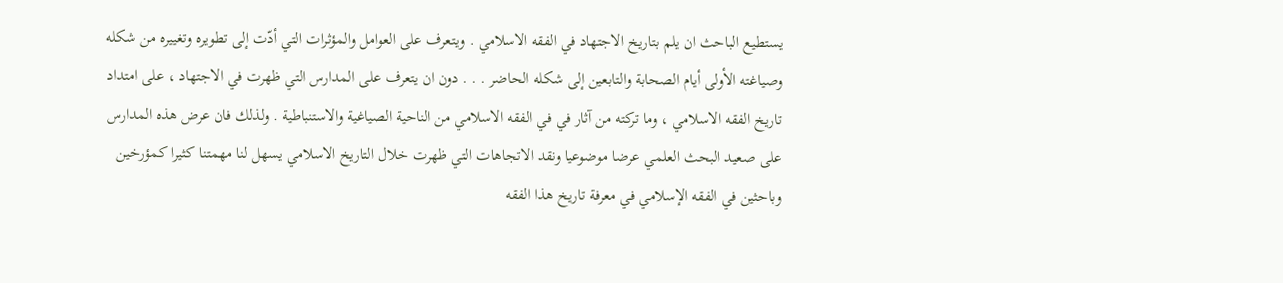يستطيع الباحث ان يلم بتاريخ الاجتهاد في الفقه الاسلامي . ويتعرف على العوامل والمؤثرات التي أدّت إلى تطويره وتغييره من شكله وصياغته الأولى أيام الصحابة والتابعين إلى شكله الحاضر . . . دون ان يتعرف على المدارس التي ظهرت في الاجتهاد ، على امتداد تاريخ الفقه الاسلامي ، وما تركته من آثار في في الفقه الاسلامي من الناحية الصياغية والاستنباطية . ولذلك فان عرض هذه المدارس على صعيد البحث العلمي عرضا موضوعيا ونقد الاتجاهات التي ظهرت خلال التاريخ الاسلامي يسهل لنا مهمتنا كثيرا كمؤرخين وباحثين في الفقه الإسلامي في معرفة تاريخ هذا الفقه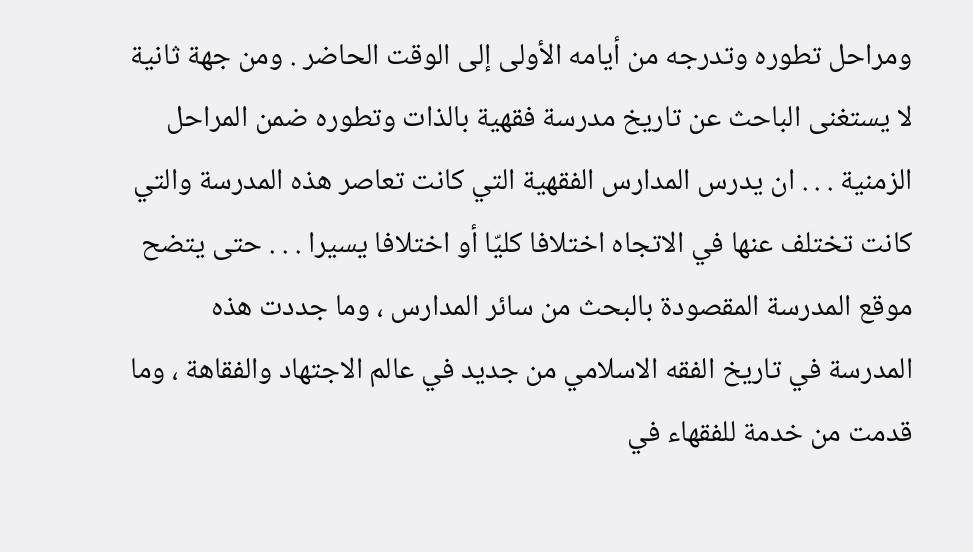ومراحل تطوره وتدرجه من أيامه الأولى إلى الوقت الحاضر . ومن جهة ثانية لا يستغنى الباحث عن تاريخ مدرسة فقهية بالذات وتطوره ضمن المراحل الزمنية . . . ان يدرس المدارس الفقهية التي كانت تعاصر هذه المدرسة والتي كانت تختلف عنها في الاتجاه اختلافا كليّا أو اختلافا يسيرا . . . حتى يتضح موقع المدرسة المقصودة بالبحث من سائر المدارس ، وما جددت هذه المدرسة في تاريخ الفقه الاسلامي من جديد في عالم الاجتهاد والفقاهة ، وما قدمت من خدمة للفقهاء في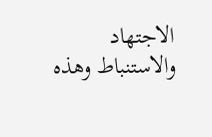الاجتهاد والاستنباط وهذه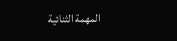المهمة الثنائية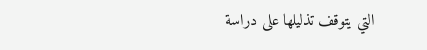التي يتوقف تذليلها على دراسة